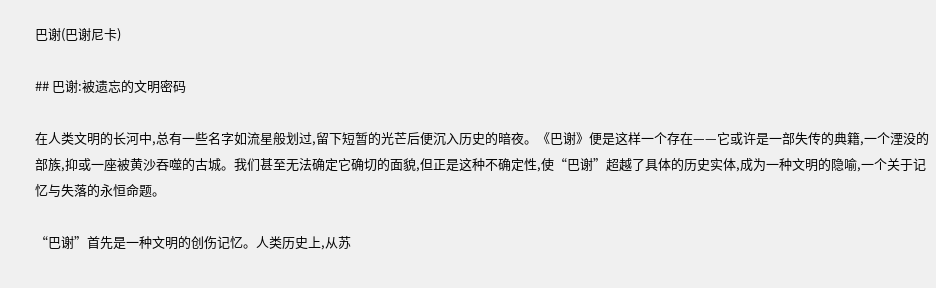巴谢(巴谢尼卡)

## 巴谢:被遗忘的文明密码

在人类文明的长河中,总有一些名字如流星般划过,留下短暂的光芒后便沉入历史的暗夜。《巴谢》便是这样一个存在——它或许是一部失传的典籍,一个湮没的部族,抑或一座被黄沙吞噬的古城。我们甚至无法确定它确切的面貌,但正是这种不确定性,使“巴谢”超越了具体的历史实体,成为一种文明的隐喻,一个关于记忆与失落的永恒命题。

“巴谢”首先是一种文明的创伤记忆。人类历史上,从苏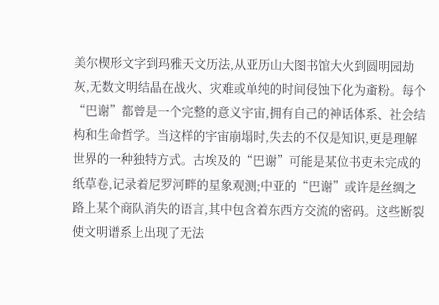美尔楔形文字到玛雅天文历法,从亚历山大图书馆大火到圆明园劫灰,无数文明结晶在战火、灾难或单纯的时间侵蚀下化为齑粉。每个“巴谢”都曾是一个完整的意义宇宙,拥有自己的神话体系、社会结构和生命哲学。当这样的宇宙崩塌时,失去的不仅是知识,更是理解世界的一种独特方式。古埃及的“巴谢”可能是某位书吏未完成的纸草卷,记录着尼罗河畔的星象观测;中亚的“巴谢”或许是丝绸之路上某个商队消失的语言,其中包含着东西方交流的密码。这些断裂使文明谱系上出现了无法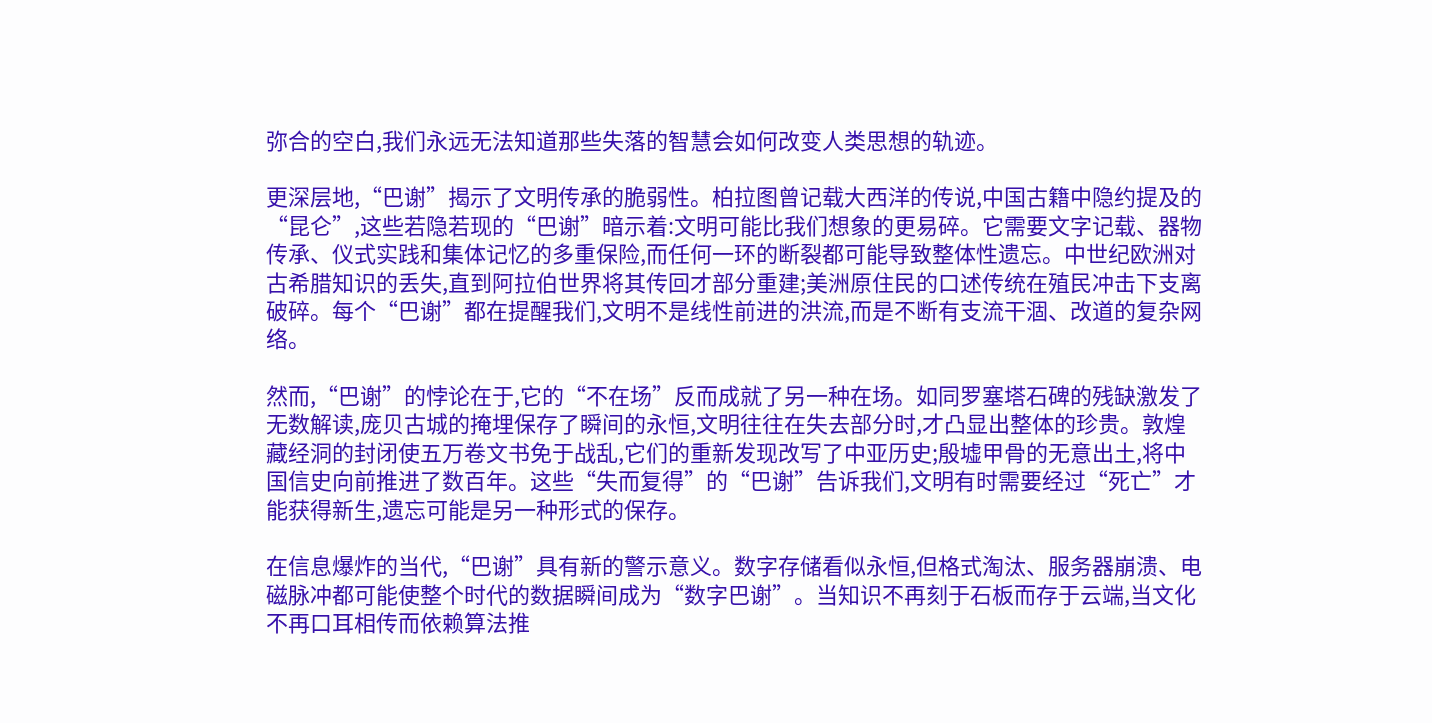弥合的空白,我们永远无法知道那些失落的智慧会如何改变人类思想的轨迹。

更深层地,“巴谢”揭示了文明传承的脆弱性。柏拉图曾记载大西洋的传说,中国古籍中隐约提及的“昆仑”,这些若隐若现的“巴谢”暗示着:文明可能比我们想象的更易碎。它需要文字记载、器物传承、仪式实践和集体记忆的多重保险,而任何一环的断裂都可能导致整体性遗忘。中世纪欧洲对古希腊知识的丢失,直到阿拉伯世界将其传回才部分重建;美洲原住民的口述传统在殖民冲击下支离破碎。每个“巴谢”都在提醒我们,文明不是线性前进的洪流,而是不断有支流干涸、改道的复杂网络。

然而,“巴谢”的悖论在于,它的“不在场”反而成就了另一种在场。如同罗塞塔石碑的残缺激发了无数解读,庞贝古城的掩埋保存了瞬间的永恒,文明往往在失去部分时,才凸显出整体的珍贵。敦煌藏经洞的封闭使五万卷文书免于战乱,它们的重新发现改写了中亚历史;殷墟甲骨的无意出土,将中国信史向前推进了数百年。这些“失而复得”的“巴谢”告诉我们,文明有时需要经过“死亡”才能获得新生,遗忘可能是另一种形式的保存。

在信息爆炸的当代,“巴谢”具有新的警示意义。数字存储看似永恒,但格式淘汰、服务器崩溃、电磁脉冲都可能使整个时代的数据瞬间成为“数字巴谢”。当知识不再刻于石板而存于云端,当文化不再口耳相传而依赖算法推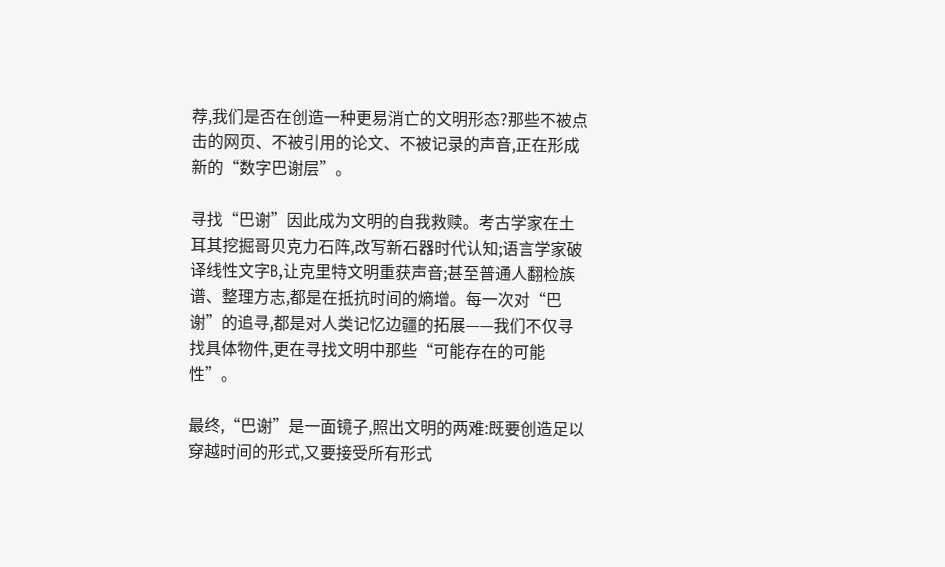荐,我们是否在创造一种更易消亡的文明形态?那些不被点击的网页、不被引用的论文、不被记录的声音,正在形成新的“数字巴谢层”。

寻找“巴谢”因此成为文明的自我救赎。考古学家在土耳其挖掘哥贝克力石阵,改写新石器时代认知;语言学家破译线性文字B,让克里特文明重获声音;甚至普通人翻检族谱、整理方志,都是在抵抗时间的熵增。每一次对“巴谢”的追寻,都是对人类记忆边疆的拓展——我们不仅寻找具体物件,更在寻找文明中那些“可能存在的可能性”。

最终,“巴谢”是一面镜子,照出文明的两难:既要创造足以穿越时间的形式,又要接受所有形式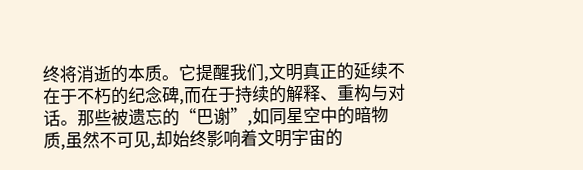终将消逝的本质。它提醒我们,文明真正的延续不在于不朽的纪念碑,而在于持续的解释、重构与对话。那些被遗忘的“巴谢”,如同星空中的暗物质,虽然不可见,却始终影响着文明宇宙的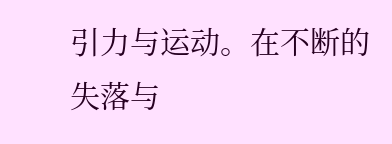引力与运动。在不断的失落与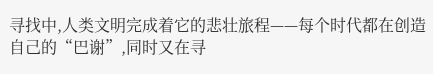寻找中,人类文明完成着它的悲壮旅程——每个时代都在创造自己的“巴谢”,同时又在寻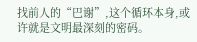找前人的“巴谢”,这个循环本身,或许就是文明最深刻的密码。